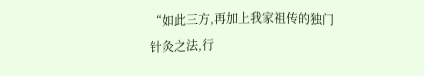“如此三方,再加上我家祖传的独门针灸之法,行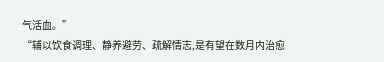气活血。”
“辅以饮食调理、静养避劳、疏解情志,是有望在数月内治愈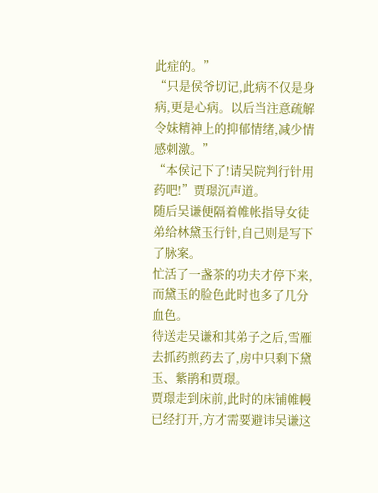此症的。”
“只是侯爷切记,此病不仅是身病,更是心病。以后当注意疏解令妹精神上的抑郁情绪,减少情感刺激。”
“本侯记下了!请吴院判行针用药吧!”贾璟沉声道。
随后吴谦便隔着帷帐指导女徒弟给林黛玉行针,自己则是写下了脉案。
忙活了一盏茶的功夫才停下来,而黛玉的脸色此时也多了几分血色。
待送走吴谦和其弟子之后,雪雁去抓药煎药去了,房中只剩下黛玉、紫鹃和贾璟。
贾璟走到床前,此时的床铺帷幔已经打开,方才需要避讳吴谦这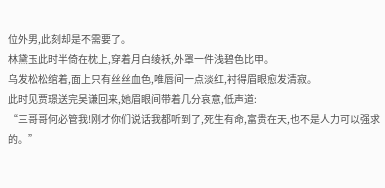位外男,此刻却是不需要了。
林黛玉此时半倚在枕上,穿着月白绫袄,外罩一件浅碧色比甲。
乌发松松绾着,面上只有丝丝血色,唯唇间一点淡红,衬得眉眼愈发清寂。
此时见贾璟送完吴谦回来,她眉眼间带着几分哀意,低声道:
“三哥哥何必管我!刚才你们说话我都听到了,死生有命,富贵在天,也不是人力可以强求的。”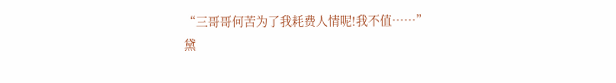“三哥哥何苦为了我耗费人情呢!我不值……”
黛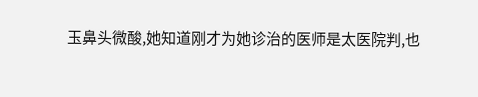玉鼻头微酸,她知道刚才为她诊治的医师是太医院判,也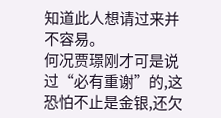知道此人想请过来并不容易。
何况贾璟刚才可是说过“必有重谢”的,这恐怕不止是金银,还欠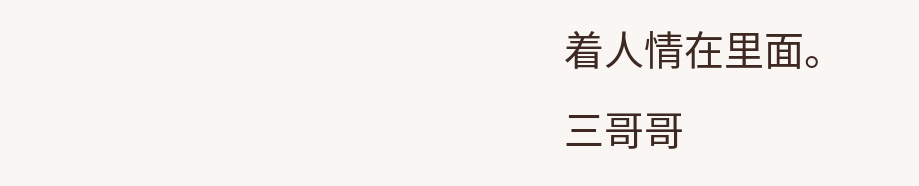着人情在里面。
三哥哥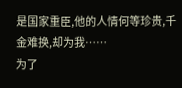是国家重臣,他的人情何等珍贵,千金难换,却为我……
为了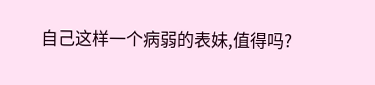自己这样一个病弱的表妹,值得吗?